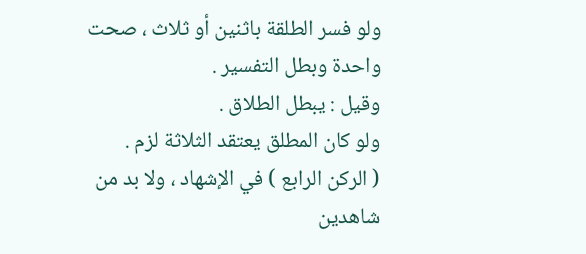ولو فسر الطلقة باثنين أو ثلاث ، صحت واحدة وبطل التفسير .
وقيل : يبطل الطلاق .
ولو كان المطلق يعتقد الثلاثة لزم .
( الركن الرابع ) في الإشهاد ، ولا بد من شاهدين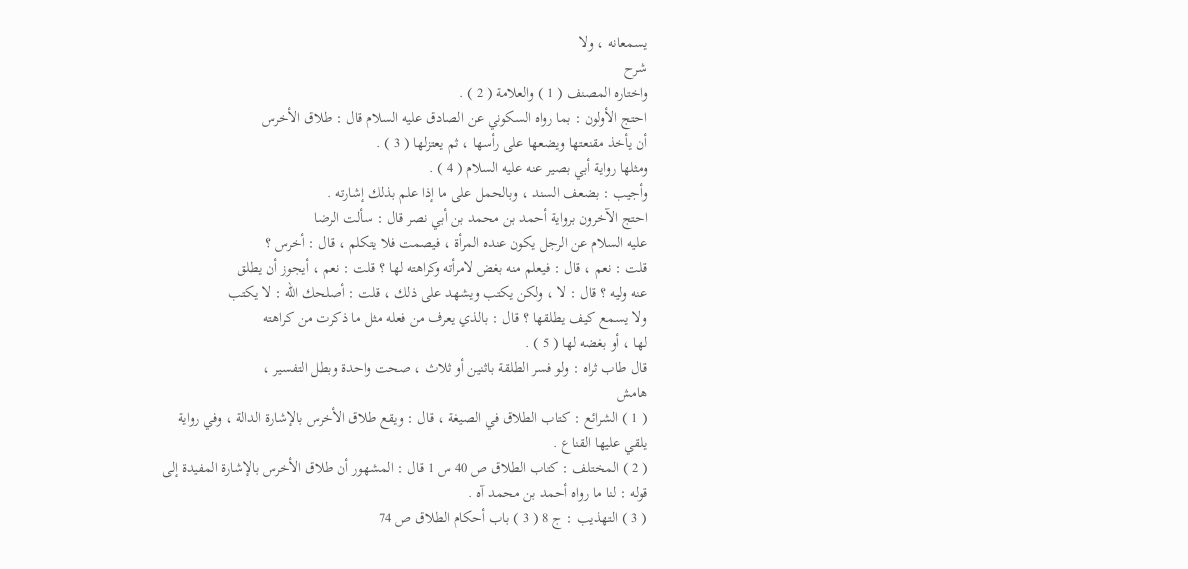يسمعانه ، ولا
شرح
واختاره المصنف ( 1 ) والعلامة ( 2 ) .
احتج الأولون : بما رواه السكوني عن الصادق عليه السلام قال : طلاق الأخرس
أن يأخذ مقنعتها ويضعها على رأسها ، ثم يعتزلها ( 3 ) .
ومثلها رواية أبي بصير عنه عليه السلام ( 4 ) .
وأجيب : بضعف السند ، وبالحمل على ما إذا علم بذلك إشارته .
احتج الآخرون برواية أحمد بن محمد بن أبي نصر قال : سألت الرضا
عليه السلام عن الرجل يكون عنده المرأة ، فيصمت فلا يتكلم ، قال : أخرس ؟
قلت : نعم ، قال : فيعلم منه بغض لامرأته وكراهته لها ؟ قلت : نعم ، أيجوز أن يطلق
عنه وليه ؟ قال : لا ، ولكن يكتب ويشهد على ذلك ، قلت : أصلحك الله : لا يكتب
ولا يسمع كيف يطلقها ؟ قال : بالذي يعرف من فعله مثل ما ذكرت من كراهته
لها ، أو بغضه لها ( 5 ) .
قال طاب ثراه : ولو فسر الطلقة باثنين أو ثلاث ، صحت واحدة وبطل التفسير ،
هامش
( 1 ) الشرائع : كتاب الطلاق في الصيغة ، قال : ويقع طلاق الأخرس بالإشارة الدالة ، وفي رواية
يلقي عليها القناع .
( 2 ) المختلف : كتاب الطلاق ص 40 س 1 قال : المشهور أن طلاق الأخرس بالإشارة المفيدة إلى
قوله : لنا ما رواه أحمد بن محمد آه .
( 3 ) التهذيب : ج 8 ( 3 ) باب أحكام الطلاق ص 74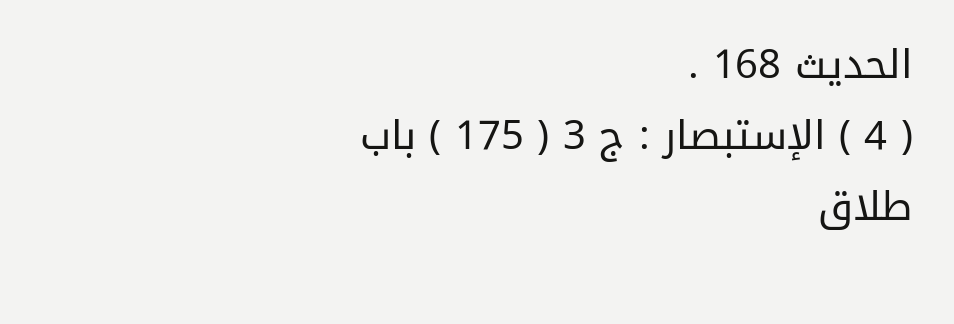الحديث 168 .
( 4 ) الإستبصار : ج 3 ( 175 ) باب طلاق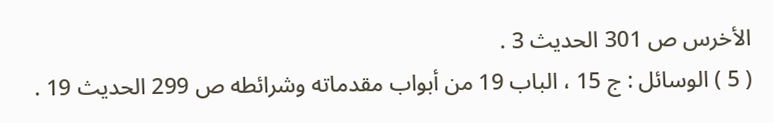الأخرس ص 301 الحديث 3 .
( 5 ) الوسائل : ج 15 ، الباب 19 من أبواب مقدماته وشرائطه ص 299 الحديث 19 .